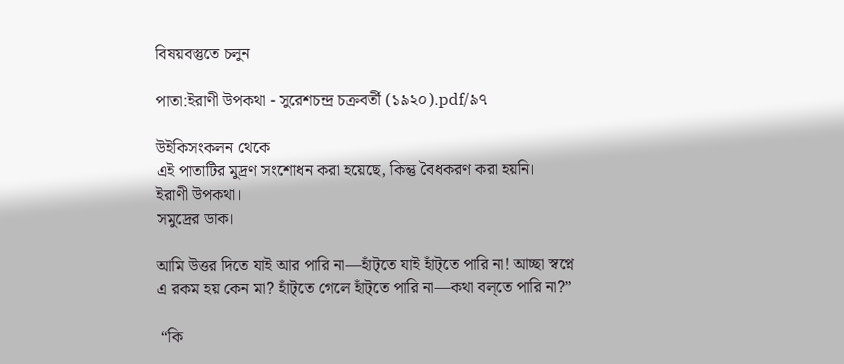বিষয়বস্তুতে চলুন

পাতা:ইরাণী উপকথা - সুরেশচন্দ্র চক্রবর্তী (১৯২০).pdf/৯৭

উইকিসংকলন থেকে
এই পাতাটির মুদ্রণ সংশোধন করা হয়েছে, কিন্তু বৈধকরণ করা হয়নি।
ইরাণী উপকথা।
সমুদ্রের ডাক।

আমি উত্তর দিতে যাই আর পারি না—হাঁট্‌তে যাই হাঁট্‌তে পারি না! আচ্ছা স্বপ্নে এ রকম হয় কেন মা? হাঁট্‌তে গেলে হাঁট্‌তে পারি না—কথা বল্‌তে পারি না?”

 “কি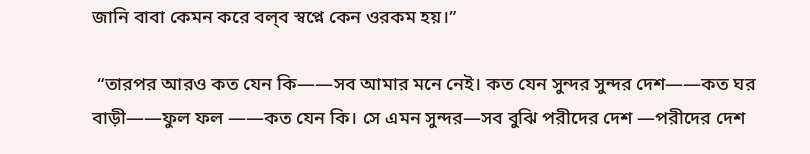জানি বাবা কেমন করে বল্‌ব স্বপ্নে কেন ওরকম হয়।”

 “তারপর আরও কত যেন কি——সব আমার মনে নেই। কত যেন সুন্দর সুন্দর দেশ——কত ঘর বাড়ী——ফুল ফল ——কত যেন কি। সে এমন সুন্দর—সব বুঝি পরীদের দেশ —পরীদের দেশ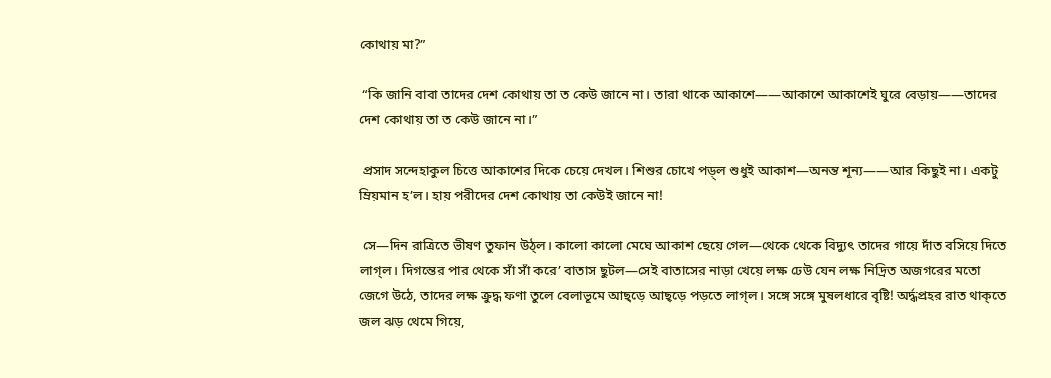কোথায় মা?”

 “কি জানি বাবা তাদের দেশ কোথায় তা ত কেউ জানে না। তারা থাকে আকাশে——আকাশে আকাশেই ঘুরে বেড়ায়——তাদের দেশ কোথায় তা ত কেউ জানে না।”

 প্রসাদ সন্দেহাকুল চিত্তে আকাশের দিকে চেয়ে দেখল। শিশুর চোখে পড়্ল শুধুই আকাশ—অনন্ত শূন্য——আর কিছুই না। একটু ম্রিয়মান হ’ল। হায় পরীদের দেশ কোথায় তা কেউই জানে না!

 সে—দিন রাত্রিতে ভীষণ তুফান উঠ্ল। কালো কালো মেঘে আকাশ ছেয়ে গেল—থেকে থেকে বিদ্যুৎ তাদের গায়ে দাঁত বসিয়ে দিতে লাগ্‌ল। দিগন্তের পার থেকে সাঁ সাঁ করে’ বাতাস ছুটল—সেই বাতাসের নাড়া খেয়ে লক্ষ ঢেউ যেন লক্ষ নিদ্রিত অজগরের মতো জেগে উঠে, তাদের লক্ষ ক্রুদ্ধ ফণা তুলে বেলাভূমে আছ্‌ড়ে আছ্‌ড়ে পড়তে লাগ্‌ল। সঙ্গে সঙ্গে মুষলধারে বৃষ্টি! অর্দ্ধপ্রহর রাত থাক্‌তে জল ঝড় থেমে গিয়ে,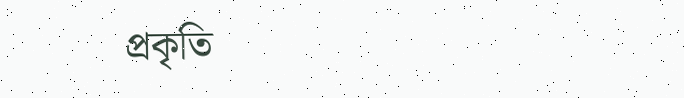প্রকৃতি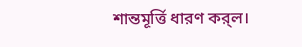শান্তমূর্ত্তি ধারণ কর্‌ল।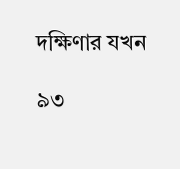দক্ষিণার যখন

৯৩